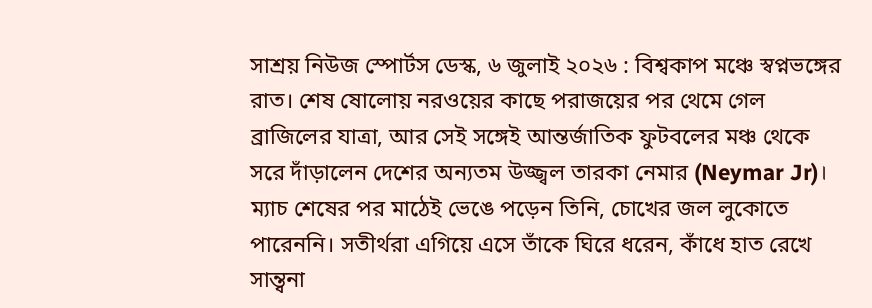সাশ্রয় নিউজ স্পোর্টস ডেস্ক, ৬ জুলাই ২০২৬ : বিশ্বকাপ মঞ্চে স্বপ্নভঙ্গের রাত। শেষ ষোলোয় নরওয়ের কাছে পরাজয়ের পর থেমে গেল ব্রাজিলের যাত্রা, আর সেই সঙ্গেই আন্তর্জাতিক ফুটবলের মঞ্চ থেকে সরে দাঁড়ালেন দেশের অন্যতম উজ্জ্বল তারকা নেমার (Neymar Jr)। ম্যাচ শেষের পর মাঠেই ভেঙে পড়েন তিনি, চোখের জল লুকোতে পারেননি। সতীর্থরা এগিয়ে এসে তাঁকে ঘিরে ধরেন, কাঁধে হাত রেখে সান্ত্বনা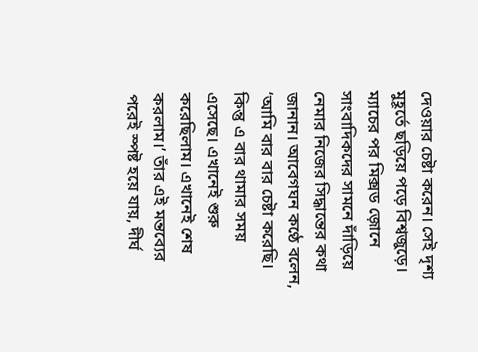দেওয়ার চেষ্টা করেন। সেই দৃশ্য মুহূর্তে ছড়িয়ে পড়ে বিশ্বজুড়ে। ম্যাচের পর মিক্সড জ়োনে সাংবাদিকদের সামনে দাঁড়িয়ে নেমার নিজের সিদ্ধান্তের কথা জানান। আবেগঘন কণ্ঠে বলেন, ‘আমি বার বার চেষ্টা করেছি। কিন্তু এ বার থামার সময় এসেছে। এখানেই শুরু করেছিলাম। এখানেই শেষ করলাম।’ তাঁর এই মন্তব্যের পরেই স্পষ্ট হয়ে যায়, দীর্ঘ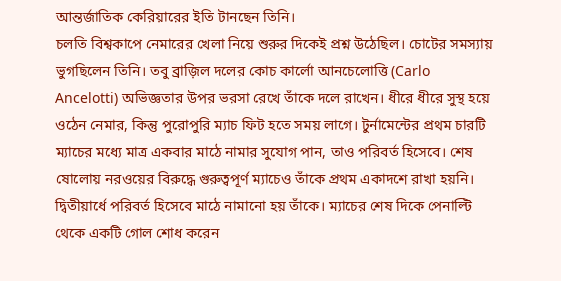আন্তর্জাতিক কেরিয়ারের ইতি টানছেন তিনি।
চলতি বিশ্বকাপে নেমারের খেলা নিয়ে শুরুর দিকেই প্রশ্ন উঠেছিল। চোটের সমস্যায় ভুগছিলেন তিনি। তবু ব্রাজ়িল দলের কোচ কার্লো আনচেলোত্তি (Carlo Ancelotti) অভিজ্ঞতার উপর ভরসা রেখে তাঁকে দলে রাখেন। ধীরে ধীরে সুস্থ হয়ে ওঠেন নেমার, কিন্তু পুরোপুরি ম্যাচ ফিট হতে সময় লাগে। টুর্নামেন্টের প্রথম চারটি ম্যাচের মধ্যে মাত্র একবার মাঠে নামার সুযোগ পান, তাও পরিবর্ত হিসেবে। শেষ ষোলোয় নরওয়ের বিরুদ্ধে গুরুত্বপূর্ণ ম্যাচেও তাঁকে প্রথম একাদশে রাখা হয়নি। দ্বিতীয়ার্ধে পরিবর্ত হিসেবে মাঠে নামানো হয় তাঁকে। ম্যাচের শেষ দিকে পেনাল্টি থেকে একটি গোল শোধ করেন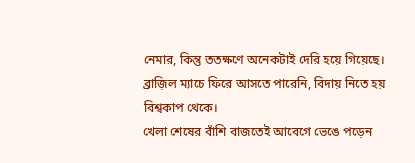নেমার, কিন্তু ততক্ষণে অনেকটাই দেরি হয়ে গিয়েছে। ব্রাজ়িল ম্যাচে ফিরে আসতে পারেনি, বিদায় নিতে হয় বিশ্বকাপ থেকে।
খেলা শেষের বাঁশি বাজতেই আবেগে ভেঙে পড়েন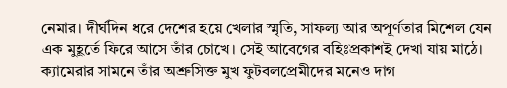নেমার। দীর্ঘদিন ধরে দেশের হয়ে খেলার স্মৃতি, সাফল্য আর অপূর্ণতার মিশেল যেন এক মুহূর্তে ফিরে আসে তাঁর চোখে। সেই আবেগের বহিঃপ্রকাশই দেখা যায় মাঠে। ক্যামেরার সামনে তাঁর অশ্রুসিক্ত মুখ ফুটবলপ্রেমীদের মনেও দাগ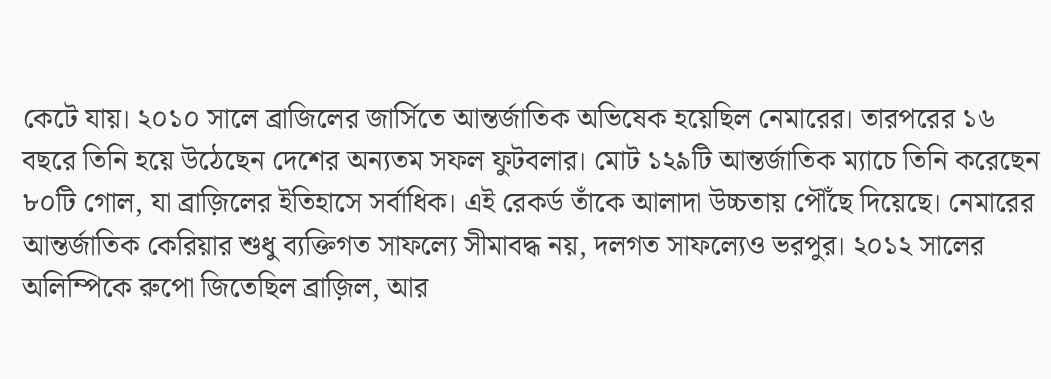কেটে যায়। ২০১০ সালে ব্রাজিলের জার্সিতে আন্তর্জাতিক অভিষেক হয়েছিল নেমারের। তারপরের ১৬ বছরে তিনি হয়ে উঠেছেন দেশের অন্যতম সফল ফুটবলার। মোট ১২৯টি আন্তর্জাতিক ম্যাচে তিনি করেছেন ৮০টি গোল, যা ব্রাজ়িলের ইতিহাসে সর্বাধিক। এই রেকর্ড তাঁকে আলাদা উচ্চতায় পৌঁছে দিয়েছে। নেমারের আন্তর্জাতিক কেরিয়ার শুধু ব্যক্তিগত সাফল্যে সীমাবদ্ধ নয়, দলগত সাফল্যেও ভরপুর। ২০১২ সালের অলিম্পিকে রুপো জিতেছিল ব্রাজ়িল, আর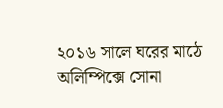২০১৬ সালে ঘরের মাঠে অলিম্পিক্সে সোনা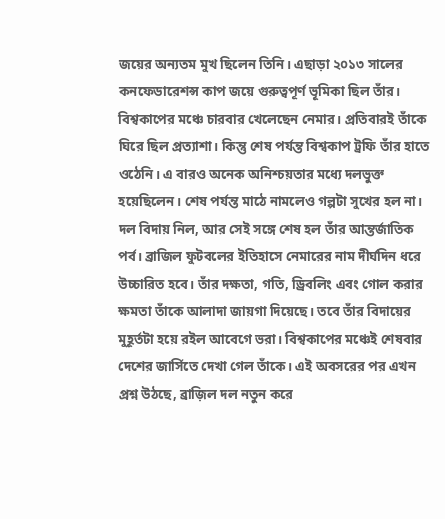জয়ের অন্যতম মুখ ছিলেন তিনি। এছাড়া ২০১৩ সালের কনফেডারেশন্স কাপ জয়ে গুরুত্বপূর্ণ ভূমিকা ছিল তাঁর।
বিশ্বকাপের মঞ্চে চারবার খেলেছেন নেমার। প্রতিবারই তাঁকে ঘিরে ছিল প্রত্যাশা। কিন্তু শেষ পর্যন্ত বিশ্বকাপ ট্রফি তাঁর হাতে ওঠেনি। এ বারও অনেক অনিশ্চয়তার মধ্যে দলভুক্ত হয়েছিলেন। শেষ পর্যন্ত মাঠে নামলেও গল্পটা সুখের হল না। দল বিদায় নিল, আর সেই সঙ্গে শেষ হল তাঁর আন্তর্জাতিক পর্ব। ব্রাজিল ফুটবলের ইতিহাসে নেমারের নাম দীর্ঘদিন ধরে উচ্চারিত হবে। তাঁর দক্ষতা, গতি, ড্রিবলিং এবং গোল করার ক্ষমতা তাঁকে আলাদা জায়গা দিয়েছে। তবে তাঁর বিদায়ের মুহূর্তটা হয়ে রইল আবেগে ভরা। বিশ্বকাপের মঞ্চেই শেষবার দেশের জার্সিতে দেখা গেল তাঁকে। এই অবসরের পর এখন প্রশ্ন উঠছে, ব্রাজ়িল দল নতুন করে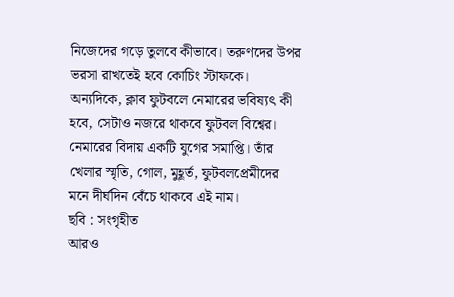নিজেদের গড়ে তুলবে কীভাবে। তরুণদের উপর ভরসা রাখতেই হবে কোচিং স্টাফকে। অন্যদিকে, ক্লাব ফুটবলে নেমারের ভবিষ্যৎ কী হবে, সেটাও নজরে থাকবে ফুটবল বিশ্বের। নেমারের বিদায় একটি যুগের সমাপ্তি। তাঁর খেলার স্মৃতি, গোল, মুহূর্ত, ফুটবলপ্রেমীদের মনে দীর্ঘদিন বেঁচে থাকবে এই নাম।
ছবি : সংগৃহীত
আরও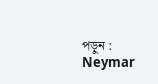পড়ুন : Neymar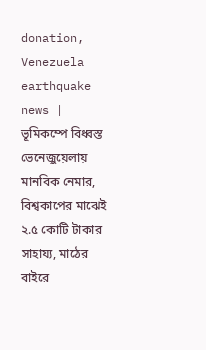donation, Venezuela earthquake news | ভূমিকম্পে বিধ্বস্ত ভেনেজ়ুয়েলায় মানবিক নেমার, বিশ্বকাপের মাঝেই ২.৫ কোটি টাকার সাহায্য, মাঠের বাইরে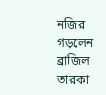নজির গড়লেন ব্রাজিল তারকা